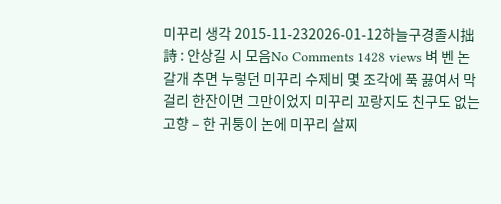미꾸리 생각 2015-11-232026-01-12하늘구경졸시拙詩 : 안상길 시 모음No Comments 1428 views 벼 벤 논 갈개 추면 누렇던 미꾸리 수제비 몇 조각에 푹 끓여서 막걸리 한잔이면 그만이었지 미꾸리 꼬랑지도 친구도 없는 고향 – 한 귀퉁이 논에 미꾸리 살찌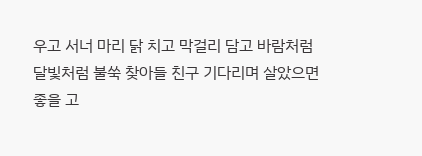우고 서너 마리 닭 치고 막걸리 담고 바람처럼 달빛처럼 불쑥 찾아들 친구 기다리며 살았으면 좋을 고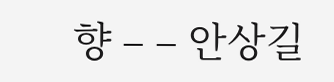향 – – 안상길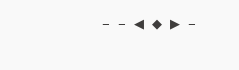– – ◀ ◆ ▶ –